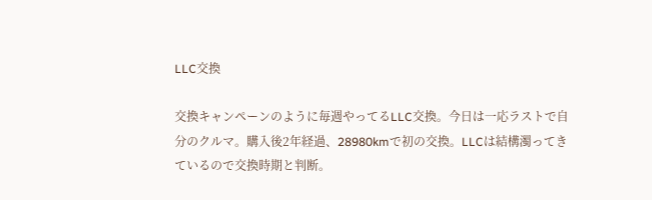LLC交換

交換キャンペーンのように毎週やってるLLC交換。今日は一応ラストで自分のクルマ。購入後2年経過、28980kmで初の交換。LLCは結構濁ってきているので交換時期と判断。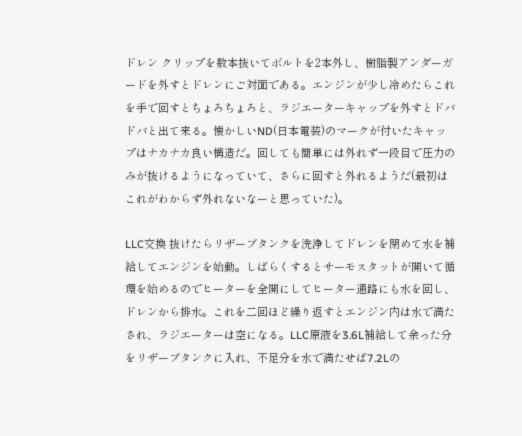ドレン クリップを数本抜いてボルトを2本外し、樹脂製アンダーガードを外すとドレンにご対面である。エンジンが少し冷めたらこれを手で回すとちょろちょろと、ラジエーターキャップを外すとドバドバと出て来る。懐かしいND(日本電装)のマークが付いたキャップはナカナカ良い構造だ。回しても簡単には外れず一段目で圧力のみが抜けるようになっていて、さらに回すと外れるようだ(最初はこれがわからず外れないなーと思っていた)。

LLC交換 抜けたらリザーブタンクを洗浄してドレンを閉めて水を補給してエンジンを始動。しばらくするとサーモスタットが開いて循環を始めるのでヒーターを全開にしてヒーター通路にも水を回し、ドレンから排水。これを二回ほど繰り返すとエンジン内は水で満たされ、ラジエーターは空になる。LLC原液を3.6L補給して余った分をリザーブタンクに入れ、不足分を水で満たせば7.2Lの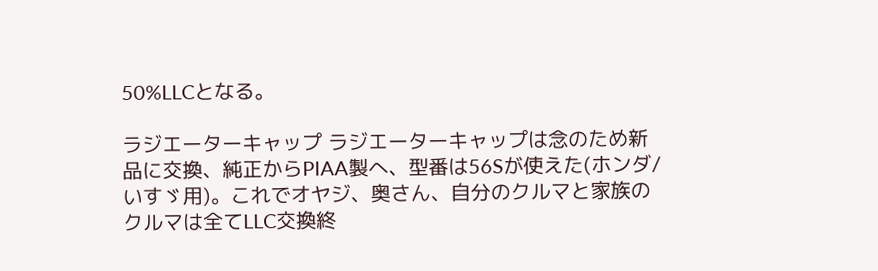50%LLCとなる。

ラジエーターキャップ ラジエーターキャップは念のため新品に交換、純正からPIAA製へ、型番は56Sが使えた(ホンダ/いすゞ用)。これでオヤジ、奥さん、自分のクルマと家族のクルマは全てLLC交換終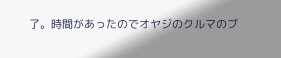了。時間があったのでオヤジのクルマのブ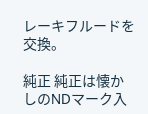レーキフルードを交換。

純正 純正は懐かしのNDマーク入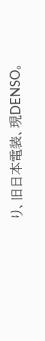り、旧日本電装、現DENSO。